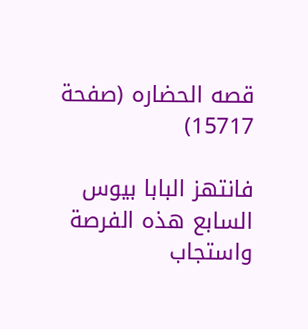قصه الحضاره (صفحة 15717)

فانتهز البابا بيوس السابع هذه الفرصة واستجاب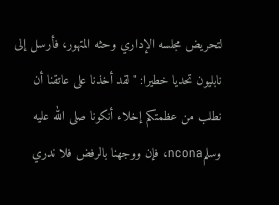لتحريض مجلسه الإداري وحثه المتهور، فأرسل إلى نابليون تحديا خطيرا: "لقد أخذنا على عاتقنا أن نطلب من عظمتكم إخلاء أنكونا صلى الله عليه وسلمncona، فإن ووجهنا بالرفض فلا ندري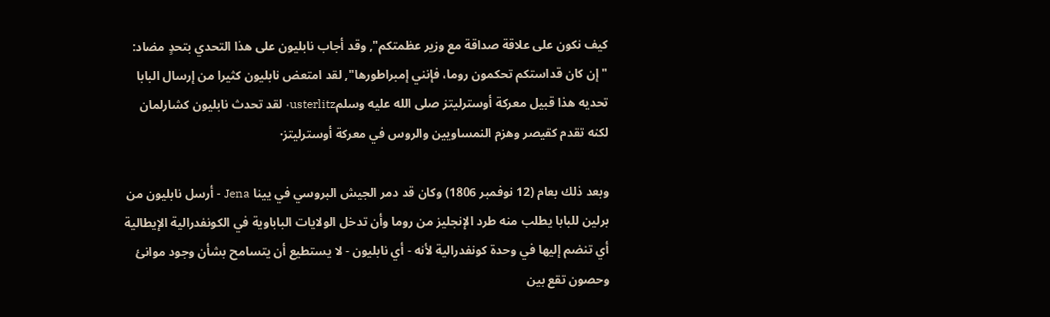كيف نكون على علاقة صداقة مع وزير عظمتكم", وقد أجاب نابليون على هذا التحدي بتحدٍ مضاد: "إن كان قداستكم تحكمون روما، فإنني إمبراطورها", لقد امتعض نابليون كثيرا من إرسال البابا تحديه هذا قبيل معركة أوسترليتز صلى الله عليه وسلمusterlitz· لقد تحدث نابليون كشارلمان لكنه تقدم كقيصر وهزم النمساويين والروس في معركة أوسترليتز·

وبعد ذلك بعام (12 نوفمبر 1806) وكان قد دمر الجيش البروسي في يينا Jena - أرسل نابليون من برلين للبابا يطلب منه طرد الإنجليز من روما وأن تدخل الولايات الباباوية في الكونفدرالية الإيطالية أي تنضم إليها في وحدة كونفدرالية لأنه - أي نابليون - لا يستطيع أن يتسامح بشأن وجود موانئ وحصون تقع بين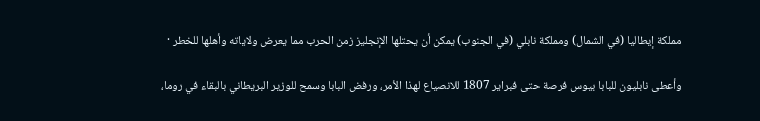مملكة إيطاليا (في الشمال) ومملكة نابلي (في الجنوب) يمكن أن يحتلها الإنجليز زمن الحرب مما يعرض ولاياته وأهلها للخطر ·

وأعطى نابليون للبابا بيوس فرصة حتى فبراير 1807 للانصياع لهذا الأمر، ورفض البابا وسمح للوزير البريطاني بالبقاء في روما،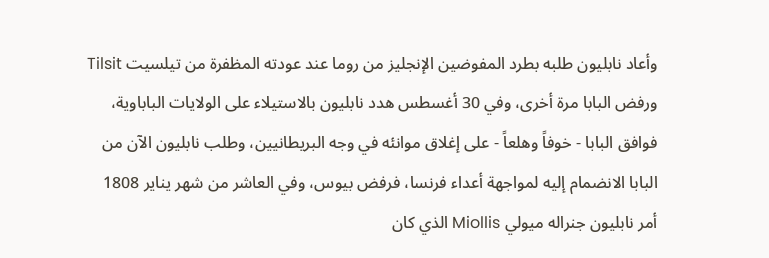وأعاد نابليون طلبه بطرد المفوضين الإنجليز من روما عند عودته المظفرة من تيلسيت Tilsit ورفض البابا مرة أخرى، وفي 30 أغسطس هدد نابليون بالاستيلاء على الولايات الباباوية، فوافق البابا - خوفاً وهلعاً - على إغلاق موانئه في وجه البريطانيين، وطلب نابليون الآن من البابا الانضمام إليه لمواجهة أعداء فرنسا، فرفض بيوس، وفي العاشر من شهر يناير 1808 أمر نابليون جنراله ميولي Miollis الذي كان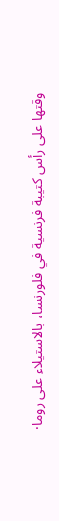وقتها على رأس كتيبة فرنسية في فلورنسا، بالاستيلاء على روما·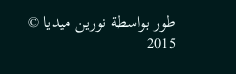طور بواسطة نورين ميديا © 2015